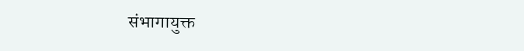संभागायुक्त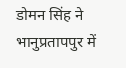डोमन सिंह ने भानुप्रतापपुर में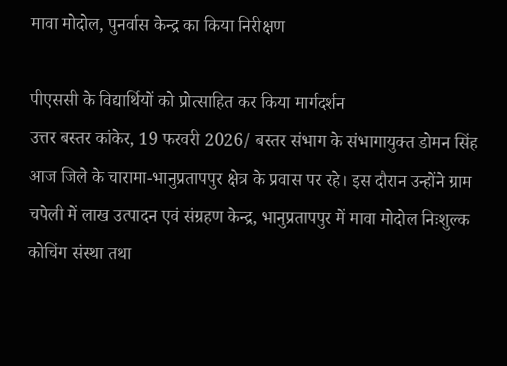मावा मोदोल, पुनर्वास केन्द्र का किया निरीक्षण

पीएससी के विद्यार्थियों को प्रोत्साहित कर किया मार्गदर्शन
उत्तर बस्तर कांकेर, 19 फरवरी 2026/ बस्तर संभाग के संभागायुक्त डोमन सिंह आज जिले के चारामा-भानुप्रतापपुर क्षेत्र के प्रवास पर रहे। इस दौरान उन्होंने ग्राम चपेली में लाख उत्पादन एवं संग्रहण केन्द्र, भानुप्रतापपुर में मावा मोदोल निःशुल्क कोचिंग संस्था तथा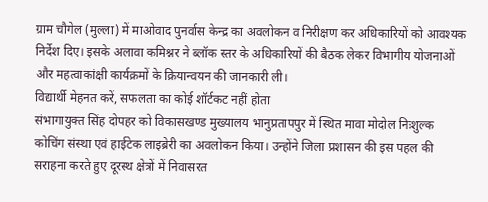ग्राम चौगेल (मुल्ला) में माओवाद पुनर्वास केन्द्र का अवलोकन व निरीक्षण कर अधिकारियों को आवश्यक निर्देश दिए। इसके अलावा कमिश्नर ने ब्लॉक स्तर के अधिकारियों की बैठक लेकर विभागीय योजनाओं और महत्वाकांक्षी कार्यक्रमों के क्रियान्वयन की जानकारी ली।
विद्यार्थी मेहनत करें, सफलता का कोई शॉर्टकट नहीं होता
संभागायुक्त सिंह दोपहर को विकासखण्ड मुख्यालय भानुप्रतापपुर में स्थित मावा मोदोल निःशुल्क कोचिंग संस्था एवं हाईटेक लाइब्रेरी का अवलोकन किया। उन्होंने जिला प्रशासन की इस पहल की सराहना करते हुए दूरस्थ क्षेत्रों में निवासरत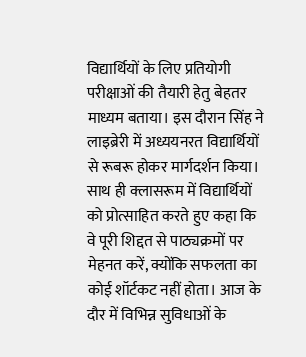विद्यार्थियों के लिए प्रतियोगी परीक्षाओं की तैयारी हेतु बेहतर माध्यम बताया। इस दौरान सिंह ने लाइब्रेरी में अध्ययनरत विद्यार्थियों से रूबरू होकर मार्गदर्शन किया। साथ ही क्लासरूम में विद्यार्थियों को प्रोत्साहित करते हुए कहा कि वे पूरी शिद्दत से पाठ्यक्रमों पर मेहनत करें, क्योंकि सफलता का कोई शॉर्टकट नहीं होता। आज के दौर में विभिन्न सुविधाओं के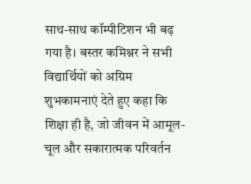साथ-साथ कॉम्पीटिशन भी बढ़ गया है। बस्तर कमिश्नर ने सभी विद्यार्थियों को अग्रिम शुभकामनाएं देते हुए कहा कि शिक्षा ही है, जो जीवन में आमूल-चूल और सकारात्मक परिवर्तन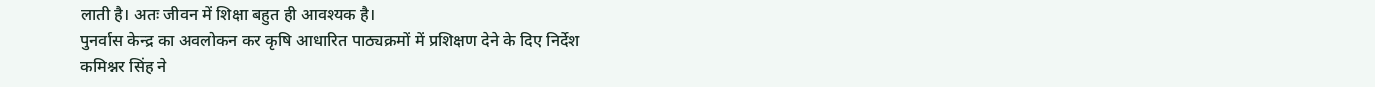लाती है। अतः जीवन में शिक्षा बहुत ही आवश्यक है।
पुनर्वास केन्द्र का अवलोकन कर कृषि आधारित पाठ्यक्रमों में प्रशिक्षण देने के दिए निर्देश
कमिश्नर सिंह ने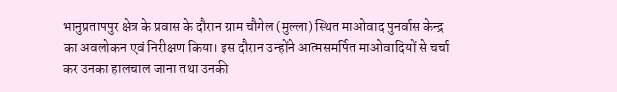भानुप्रतापपुर क्षेत्र के प्रवास के दौरान ग्राम चौगेल (मुल्ला) स्थित माओवाद पुनर्वास केन्द्र का अवलोकन एवं निरीक्षण किया। इस दौरान उन्होंने आत्मसमर्पित माओवादियों से चर्चा कर उनका हालचाल जाना तथा उनकी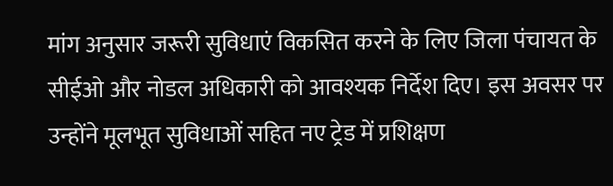मांग अनुसार जरूरी सुविधाएं विकसित करने के लिए जिला पंचायत के सीईओ और नोडल अधिकारी को आवश्यक निर्देश दिए। इस अवसर पर उन्होंने मूलभूत सुविधाओं सहित नए ट्रेड में प्रशिक्षण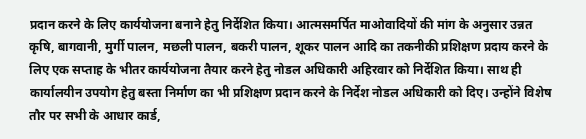प्रदान करने के लिए कार्ययोजना बनाने हेतु निर्देशित किया। आत्मसमर्पित माओवादियों की मांग के अनुसार उन्नत कृषि, बागवानी, मुर्गी पालन, मछली पालन, बकरी पालन, शूकर पालन आदि का तकनीकी प्रशिक्षण प्रदाय करने के लिए एक सप्ताह के भीतर कार्ययोजना तैयार करने हेतु नोडल अधिकारी अहिरवार को निर्देशित किया। साथ ही कार्यालयीन उपयोग हेतु बस्ता निर्माण का भी प्रशिक्षण प्रदान करने के निर्देश नोडल अधिकारी को दिए। उन्होंने विशेष तौर पर सभी के आधार कार्ड,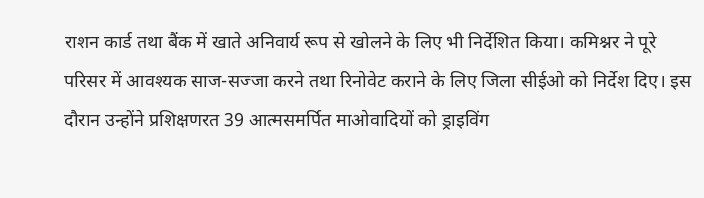राशन कार्ड तथा बैंक में खाते अनिवार्य रूप से खोलने के लिए भी निर्देशित किया। कमिश्नर ने पूरे परिसर में आवश्यक साज-सज्जा करने तथा रिनोवेट कराने के लिए जिला सीईओ को निर्देश दिए। इस दौरान उन्होंने प्रशिक्षणरत 39 आत्मसमर्पित माओवादियों को ड्राइविंग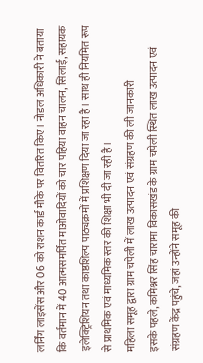लर्निंग लाइसेंस और 06 को राशन कार्ड मौके पर वितरित किए। नोडल अधिकारी ने बताया कि वर्तमान में 40 आत्मसमर्पित माओवादियों को चार पहिया वाहन चालन, सिलाई, सहायक इलेक्ट्रिशियन तथा काष्ठशिल्प पाठ्यक्रमों में प्रशिक्षण दिया जा रहा है। साथ ही नियमित रूप से प्राथमिक एवं माध्यमिक स्तर की शिक्षा भी दी जा रही है।
महिला समूह द्वारा ग्राम चपेली में लाख उत्पादन एवं संग्रहण की ली जानकारी
इसके पहले, कमिश्नर सिंह चारामा विकासखंड के ग्राम चपेली स्थित लाख उत्पादन एवं संग्रहण केंद्र पहुंचे, जहां उन्होंने समूह की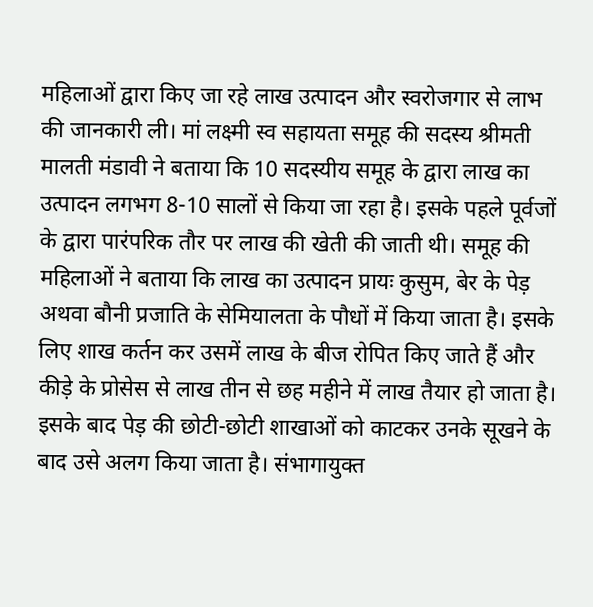महिलाओं द्वारा किए जा रहे लाख उत्पादन और स्वरोजगार से लाभ की जानकारी ली। मां लक्ष्मी स्व सहायता समूह की सदस्य श्रीमती मालती मंडावी ने बताया कि 10 सदस्यीय समूह के द्वारा लाख का उत्पादन लगभग 8-10 सालों से किया जा रहा है। इसके पहले पूर्वजों के द्वारा पारंपरिक तौर पर लाख की खेती की जाती थी। समूह की महिलाओं ने बताया कि लाख का उत्पादन प्रायः कुसुम, बेर के पेड़ अथवा बौनी प्रजाति के सेमियालता के पौधों में किया जाता है। इसके लिए शाख कर्तन कर उसमें लाख के बीज रोपित किए जाते हैं और कीड़े के प्रोसेस से लाख तीन से छह महीने में लाख तैयार हो जाता है। इसके बाद पेड़ की छोटी-छोटी शाखाओं को काटकर उनके सूखने के बाद उसे अलग किया जाता है। संभागायुक्त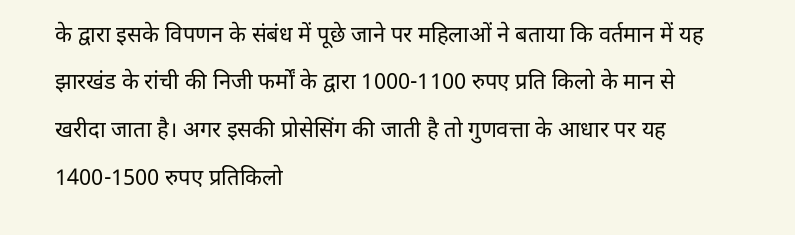के द्वारा इसके विपणन के संबंध में पूछे जाने पर महिलाओं ने बताया कि वर्तमान में यह झारखंड के रांची की निजी फर्मों के द्वारा 1000-1100 रुपए प्रति किलो के मान से खरीदा जाता है। अगर इसकी प्रोसेसिंग की जाती है तो गुणवत्ता के आधार पर यह 1400-1500 रुपए प्रतिकिलो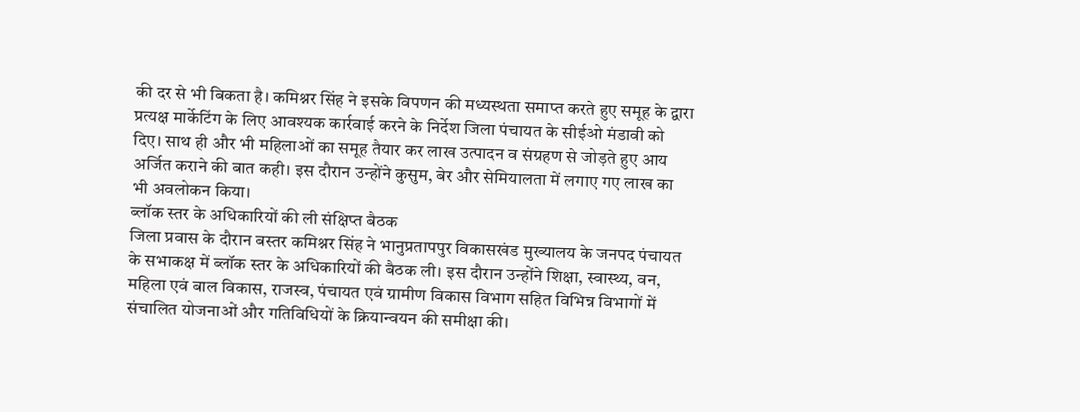की दर से भी बिकता है। कमिश्नर सिंह ने इसके विपणन की मध्यस्थता समाप्त करते हुए समूह के द्वारा प्रत्यक्ष मार्केटिंग के लिए आवश्यक कार्रवाई करने के निर्देश जिला पंचायत के सीईओ मंडावी को दिए। साथ ही और भी महिलाओं का समूह तैयार कर लाख उत्पादन व संग्रहण से जोड़ते हुए आय अर्जित कराने की बात कही। इस दौरान उन्होंने कुसुम, बेर और सेमियालता में लगाए गए लाख का भी अवलोकन किया।
ब्लॉक स्तर के अधिकारियों की ली संक्षिप्त बैठक
जिला प्रवास के दौरान बस्तर कमिश्नर सिंह ने भानुप्रतापपुर विकासखंड मुख्यालय के जनपद पंचायत के सभाकक्ष में ब्लॉक स्तर के अधिकारियों की बैठक ली। इस दौरान उन्होंने शिक्षा, स्वास्थ्य, वन, महिला एवं बाल विकास, राजस्व, पंचायत एवं ग्रामीण विकास विभाग सहित विभिन्न विभागों में संचालित योजनाओं और गतिविधियों के क्रियान्वयन की समीक्षा की।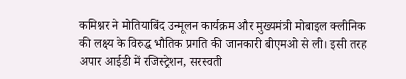कमिश्नर ने मोतियाबिंद उन्मूलन कार्यक्रम और मुख्यमंत्री मोबाइल क्लीनिक की लक्ष्य के विरुद्ध भौतिक प्रगति की जानकारी बीएमओ से ली। इसी तरह अपार आईडी में रजिस्ट्रेशन, सरस्वती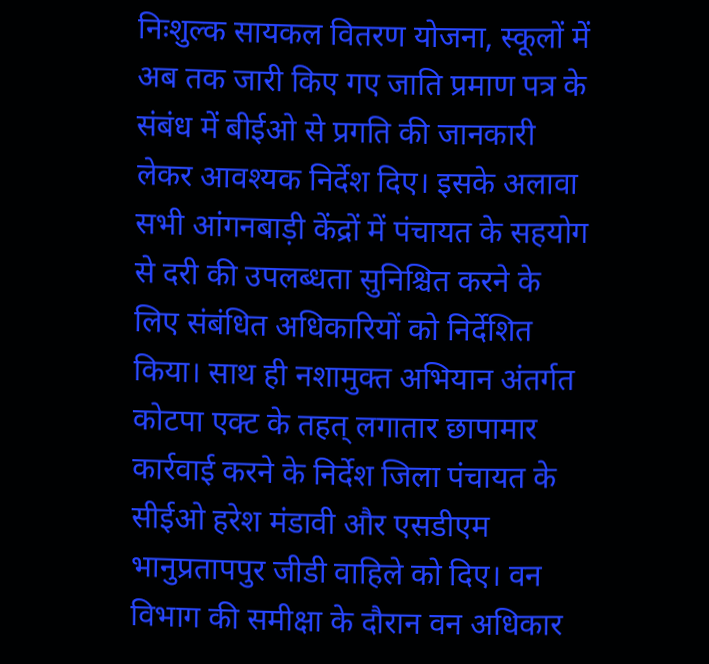निःशुल्क सायकल वितरण योजना, स्कूलों में अब तक जारी किए गए जाति प्रमाण पत्र के संबंध में बीईओ से प्रगति की जानकारी लेकर आवश्यक निर्देश दिए। इसके अलावा सभी आंगनबाड़ी केंद्रों में पंचायत के सहयोग से दरी की उपलब्धता सुनिश्चित करने के लिए संबंधित अधिकारियों को निर्देशित किया। साथ ही नशामुक्त अभियान अंतर्गत कोटपा एक्ट के तहत् लगातार छापामार कार्रवाई करने के निर्देश जिला पंचायत के सीईओ हरेश मंडावी और एसडीएम भानुप्रतापपुर जीडी वाहिले को दिए। वन विभाग की समीक्षा के दौरान वन अधिकार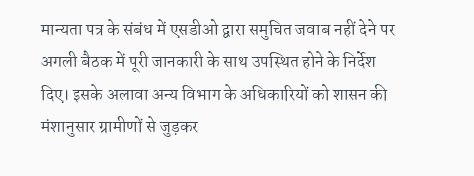मान्यता पत्र के संबंध में एसडीओ द्वारा समुचित जवाब नहीं देने पर अगली बैठक में पूरी जानकारी के साथ उपस्थित होने के निर्देश दिए। इसके अलावा अन्य विभाग के अधिकारियों को शासन की मंशानुसार ग्रामीणों से जुड़कर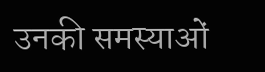उनकी समस्याओं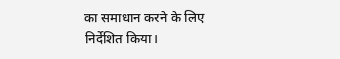का समाधान करने के लिए निर्देशित किया।